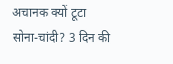अचानक क्यों टूटा सोना-चांदी? 3 दिन की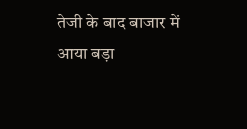तेजी के बाद बाजार में आया बड़ा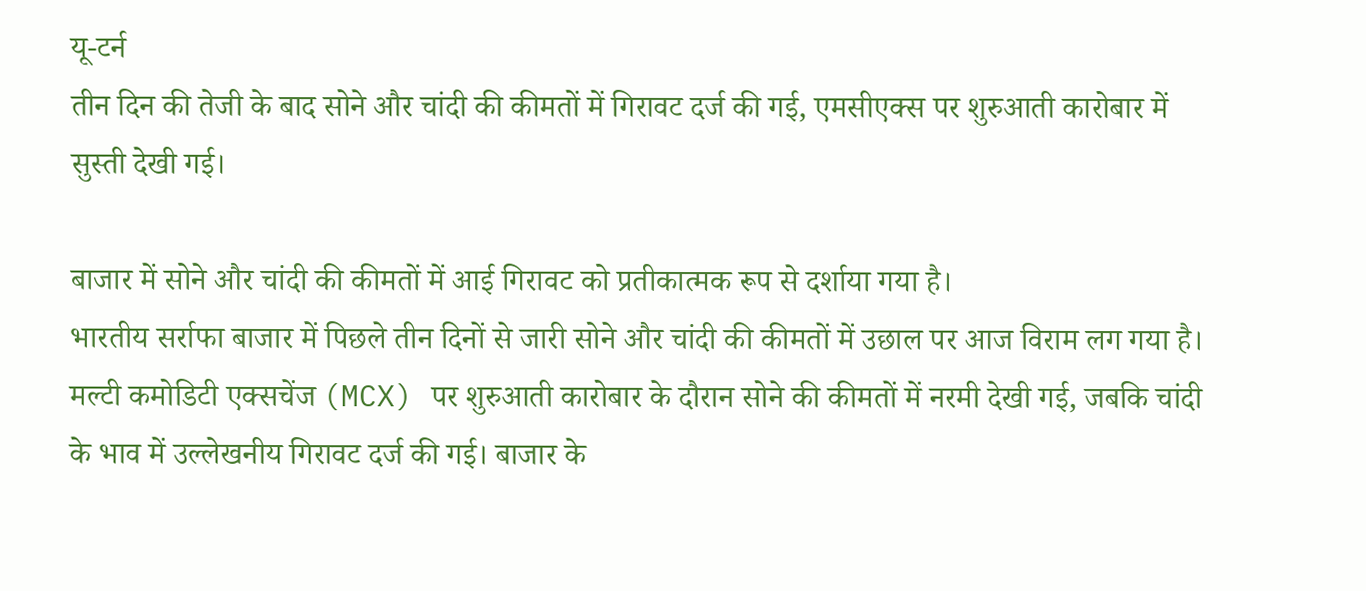यू-टर्न
तीन दिन की तेजी के बाद सोने और चांदी की कीमतों में गिरावट दर्ज की गई, एमसीएक्स पर शुरुआती कारोबार में सुस्ती देखी गई।

बाजार में सोने और चांदी की कीमतों में आई गिरावट को प्रतीकात्मक रूप से दर्शाया गया है।
भारतीय सर्राफा बाजार में पिछले तीन दिनों से जारी सोने और चांदी की कीमतों में उछाल पर आज विराम लग गया है। मल्टी कमोडिटी एक्सचेंज (MCX) पर शुरुआती कारोबार के दौरान सोने की कीमतों में नरमी देखी गई, जबकि चांदी के भाव में उल्लेखनीय गिरावट दर्ज की गई। बाजार के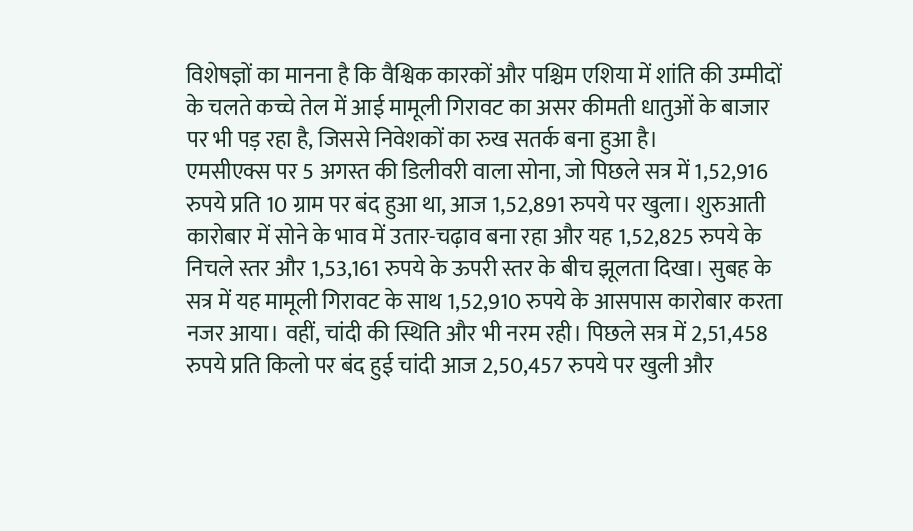विशेषज्ञों का मानना है कि वैश्विक कारकों और पश्चिम एशिया में शांति की उम्मीदों के चलते कच्चे तेल में आई मामूली गिरावट का असर कीमती धातुओं के बाजार पर भी पड़ रहा है, जिससे निवेशकों का रुख सतर्क बना हुआ है।
एमसीएक्स पर 5 अगस्त की डिलीवरी वाला सोना, जो पिछले सत्र में 1,52,916 रुपये प्रति 10 ग्राम पर बंद हुआ था, आज 1,52,891 रुपये पर खुला। शुरुआती कारोबार में सोने के भाव में उतार-चढ़ाव बना रहा और यह 1,52,825 रुपये के निचले स्तर और 1,53,161 रुपये के ऊपरी स्तर के बीच झूलता दिखा। सुबह के सत्र में यह मामूली गिरावट के साथ 1,52,910 रुपये के आसपास कारोबार करता नजर आया। वहीं, चांदी की स्थिति और भी नरम रही। पिछले सत्र में 2,51,458 रुपये प्रति किलो पर बंद हुई चांदी आज 2,50,457 रुपये पर खुली और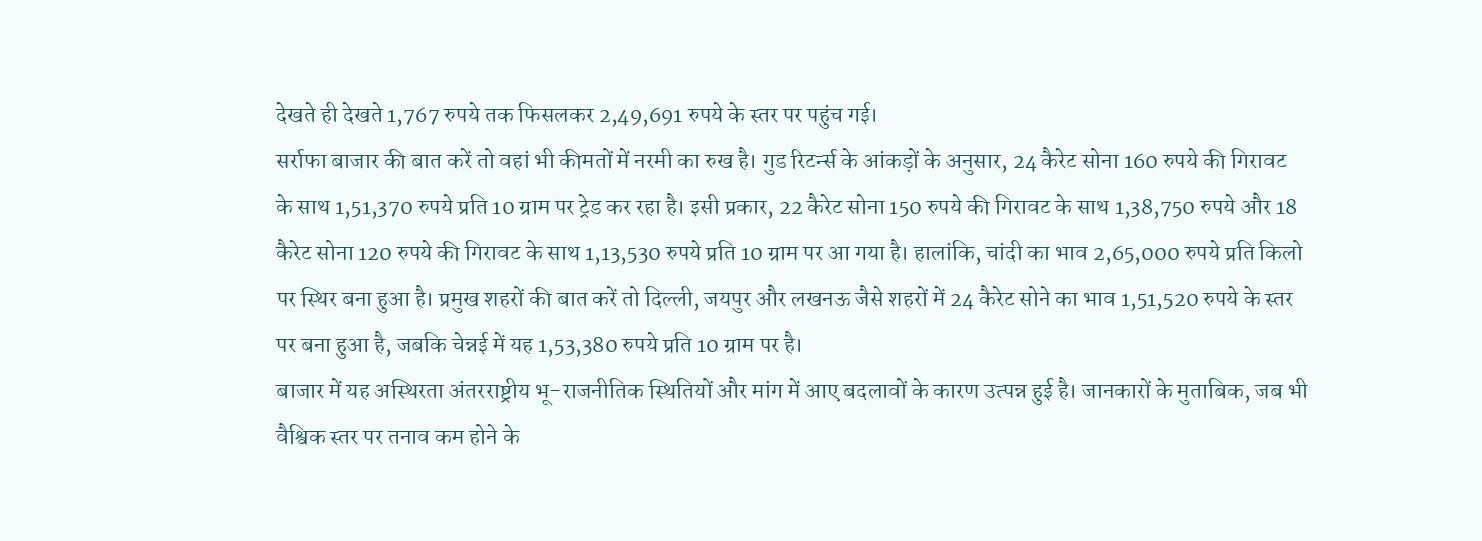देखते ही देखते 1,767 रुपये तक फिसलकर 2,49,691 रुपये के स्तर पर पहुंच गई।
सर्राफा बाजार की बात करें तो वहां भी कीमतों में नरमी का रुख है। गुड रिटर्न्स के आंकड़ों के अनुसार, 24 कैरेट सोना 160 रुपये की गिरावट के साथ 1,51,370 रुपये प्रति 10 ग्राम पर ट्रेड कर रहा है। इसी प्रकार, 22 कैरेट सोना 150 रुपये की गिरावट के साथ 1,38,750 रुपये और 18 कैरेट सोना 120 रुपये की गिरावट के साथ 1,13,530 रुपये प्रति 10 ग्राम पर आ गया है। हालांकि, चांदी का भाव 2,65,000 रुपये प्रति किलो पर स्थिर बना हुआ है। प्रमुख शहरों की बात करें तो दिल्ली, जयपुर और लखनऊ जैसे शहरों में 24 कैरेट सोने का भाव 1,51,520 रुपये के स्तर पर बना हुआ है, जबकि चेन्नई में यह 1,53,380 रुपये प्रति 10 ग्राम पर है।
बाजार में यह अस्थिरता अंतरराष्ट्रीय भू-राजनीतिक स्थितियों और मांग में आए बदलावों के कारण उत्पन्न हुई है। जानकारों के मुताबिक, जब भी वैश्विक स्तर पर तनाव कम होने के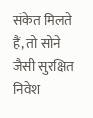संकेत मिलते हैं, तो सोने जैसी सुरक्षित निवेश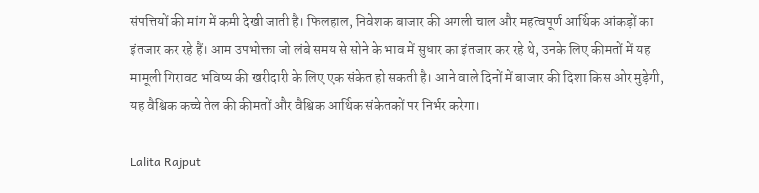संपत्तियों की मांग में कमी देखी जाती है। फिलहाल, निवेशक बाजार की अगली चाल और महत्वपूर्ण आर्थिक आंकड़ों का इंतजार कर रहे हैं। आम उपभोक्ता जो लंबे समय से सोने के भाव में सुधार का इंतजार कर रहे थे, उनके लिए कीमतों में यह मामूली गिरावट भविष्य की खरीदारी के लिए एक संकेत हो सकती है। आने वाले दिनों में बाजार की दिशा किस ओर मुड़ेगी, यह वैश्विक कच्चे तेल की कीमतों और वैश्विक आर्थिक संकेतकों पर निर्भर करेगा।

Lalita Rajput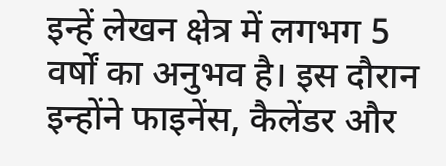इन्हें लेखन क्षेत्र में लगभग 5 वर्षों का अनुभव है। इस दौरान इन्होंने फाइनेंस, कैलेंडर और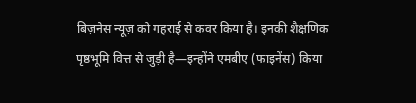बिज़नेस न्यूज़ को गहराई से कवर किया है। इनकी शैक्षणिक पृष्ठभूमि वित्त से जुड़ी है—इन्होंने एमबीए (फाइनेंस) किया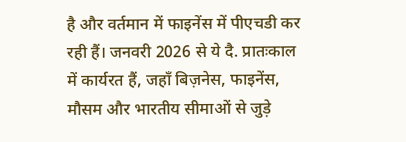है और वर्तमान में फाइनेंस में पीएचडी कर रही हैं। जनवरी 2026 से ये दै. प्रातःकाल में कार्यरत हैं, जहाँ बिज़नेस, फाइनेंस, मौसम और भारतीय सीमाओं से जुड़े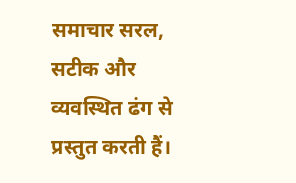समाचार सरल, सटीक और व्यवस्थित ढंग से प्रस्तुत करती हैं।